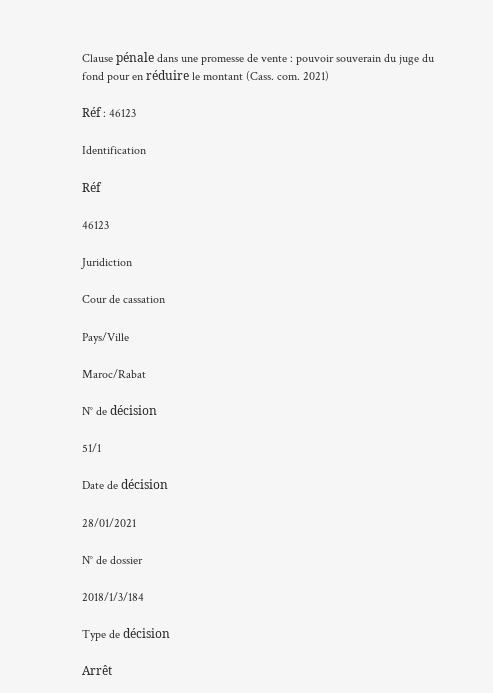Clause pénale dans une promesse de vente : pouvoir souverain du juge du fond pour en réduire le montant (Cass. com. 2021)

Réf : 46123

Identification

Réf

46123

Juridiction

Cour de cassation

Pays/Ville

Maroc/Rabat

N° de décision

51/1

Date de décision

28/01/2021

N° de dossier

2018/1/3/184

Type de décision

Arrêt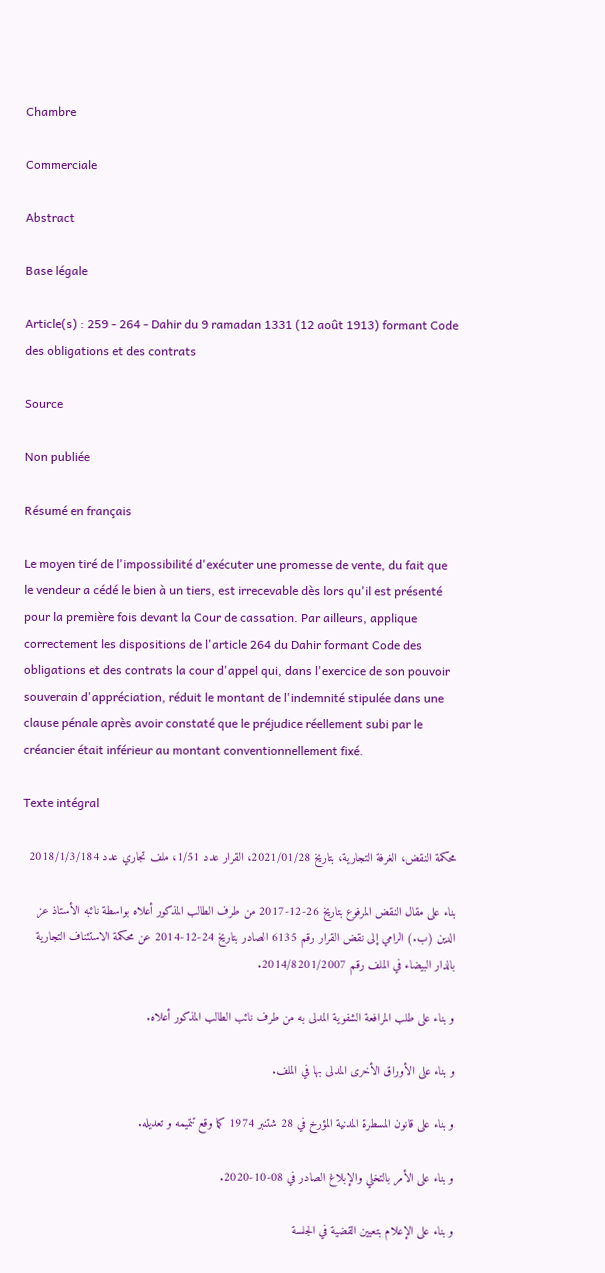Chambre

Commerciale

Abstract

Base légale

Article(s) : 259 - 264 - Dahir du 9 ramadan 1331 (12 août 1913) formant Code des obligations et des contrats

Source

Non publiée

Résumé en français

Le moyen tiré de l'impossibilité d'exécuter une promesse de vente, du fait que le vendeur a cédé le bien à un tiers, est irrecevable dès lors qu'il est présenté pour la première fois devant la Cour de cassation. Par ailleurs, applique correctement les dispositions de l'article 264 du Dahir formant Code des obligations et des contrats la cour d'appel qui, dans l'exercice de son pouvoir souverain d'appréciation, réduit le montant de l'indemnité stipulée dans une clause pénale après avoir constaté que le préjudice réellement subi par le créancier était inférieur au montant conventionnellement fixé.

Texte intégral

محكمة النقض، الغرفة التجارية، بتاريخ 2021/01/28، القرار عدد 1/51، ملف تجاري عدد 2018/1/3/184

بناء على مقال النقض المرفوع بتاريخ 26-12-2017 من طرف الطالب المذكور أعلاه بواسطة نائبه الأستاذ عز الدين (ب.) الرامي إلى نقض القرار رقم 6135 الصادر بتاريخ 24-12-2014 عن محكمة الاستئناف التجارية بالدار البيضاء في الملف رقم 2014/8201/2007.

و بناء على طلب المرافعة الشفوية المدلى به من طرف نائب الطالب المذكور أعلاه.

و بناء على الأوراق الأخرى المدلى بها في الملف.

و بناء على قانون المسطرة المدنية المؤرخ في 28 شتنبر 1974 كما وقع تتميمه و تعديله.

و بناء على الأمر بالتخلي والإبلاغ الصادر في 08-10-2020.

و بناء على الإعلام بتعيين القضية في الجلسة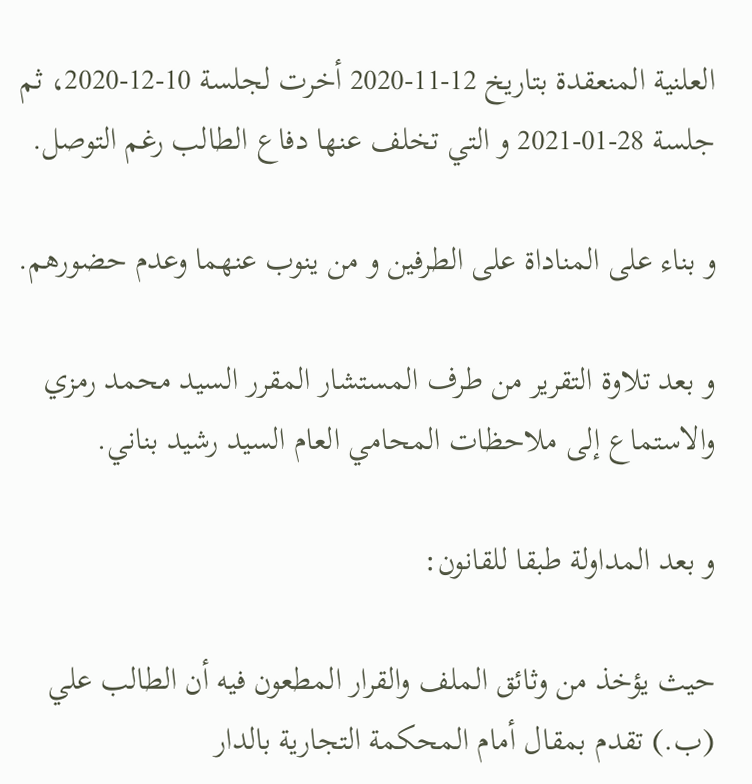العلنية المنعقدة بتاريخ 12-11-2020 أخرت لجلسة 10-12-2020، ثم جلسة 28-01-2021 و التي تخلف عنها دفاع الطالب رغم التوصل.

و بناء على المناداة على الطرفين و من ينوب عنهما وعدم حضورهم.

و بعد تلاوة التقرير من طرف المستشار المقرر السيد محمد رمزي والاستماع إلى ملاحظات المحامي العام السيد رشيد بناني.

و بعد المداولة طبقا للقانون:

حيث يؤخذ من وثائق الملف والقرار المطعون فيه أن الطالب علي (ب.) تقدم بمقال أمام المحكمة التجارية بالدار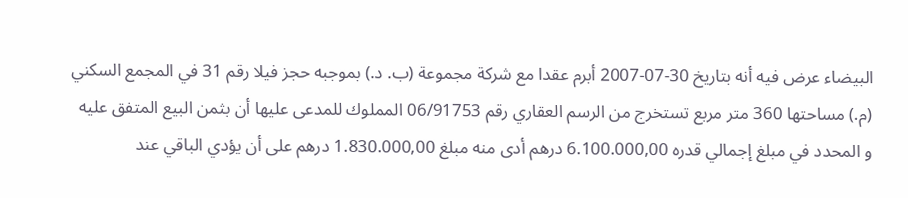البيضاء عرض فيه أنه بتاريخ 30-07-2007 أبرم عقدا مع شركة مجموعة (ب. د.) بموجبه حجز فيلا رقم 31 في المجمع السكني (م.) مساحتها 360 متر مربع تستخرج من الرسم العقاري رقم 06/91753 المملوك للمدعى عليها أن بثمن البيع المتفق عليه و المحدد في مبلغ إجمالي قدره 6.100.000,00 درهم أدى منه مبلغ 1.830.000,00 درهم على أن يؤدي الباقي عند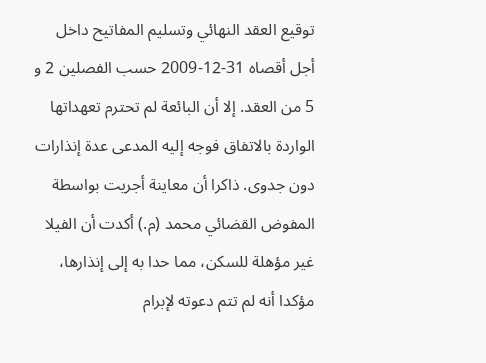توقيع العقد النهائي وتسليم المفاتيح داخل أجل أقصاه 31-12-2009 حسب الفصلين 2 و 5 من العقد. إلا أن البائعة لم تحترم تعهداتها الواردة بالاتفاق فوجه إليه المدعى عدة إنذارات دون جدوى. ذاكرا أن معاينة أجريت بواسطة المفوض القضائي محمد (م.) أكدت أن الفيلا غير مؤهلة للسكن، مما حدا به إلى إنذارها، مؤكدا أنه لم تتم دعوته لإبرام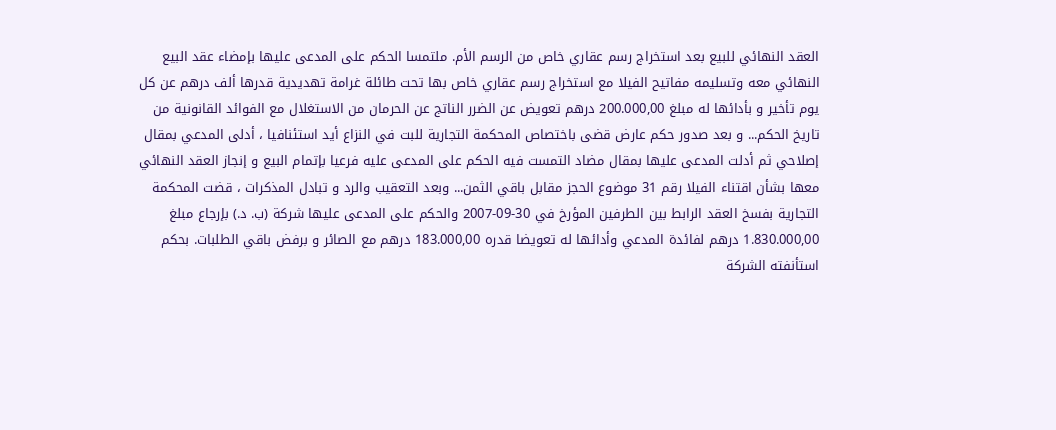العقد النهائي للبيع بعد استخراج رسم عقاري خاص من الرسم الأم. ملتمسا الحكم على المدعى عليها بإمضاء عقد البيع النهائي معه وتسليمه مفاتيح الفيلا مع استخراج رسم عقاري خاص بها تحت طائلة غرامة تهديدية قدرها ألف درهم عن كل يوم تأخير و بأدائها له مبلغ 200.000,00 درهم تعويض عن الضرر الناتج عن الحرمان من الاستغلال مع الفوائد القانونية من تاريخ الحكم... و بعد صدور حكم عارض قضى باختصاص المحكمة التجارية للبت في النزاع أيد استئنافيا ، أدلى المدعي بمقال إصلاحي ثم أدلت المدعى عليها بمقال مضاد التمست فيه الحكم على المدعى عليه فرعيا بإتمام البيع و إنجاز العقد النهائي معها بشأن اقتناء الفيلا رقم 31 موضوع الحجز مقابل باقي الثمن... وبعد التعقيب والرد و تبادل المذكرات ، قضت المحكمة التجارية بفسخ العقد الرابط بين الطرفين المؤرخ في 30-09-2007 والحكم على المدعى عليها شركة (ب. د.) بإرجاع مبلغ 1.830.000,00 درهم لفائدة المدعي وأدائها له تعويضا قدره 183.000,00 درهم مع الصائر و برفض باقي الطلبات. بحكم استأنفته الشركة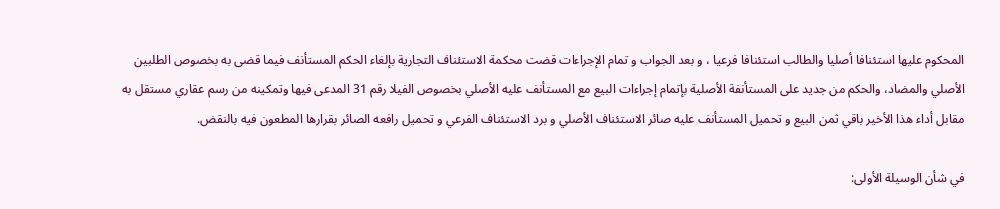المحكوم عليها استئنافا أصليا والطالب استئنافا فرعيا ، و بعد الجواب و تمام الإجراءات قضت محكمة الاستئناف التجارية بإلغاء الحكم المستأنف فيما قضى به بخصوص الطلبين الأصلي والمضاد، والحكم من جديد على المستأنفة الأصلية بإتمام إجراءات البيع مع المستأنف عليه الأصلي بخصوص الفيلا رقم 31 المدعى فيها وتمكينه من رسم عقاري مستقل به مقابل أداء هذا الأخير باقي ثمن البيع و تحميل المستأنف عليه صائر الاستئناف الأصلي و برد الاستئناف الفرعي و تحميل رافعه الصائر بقرارها المطعون فيه بالنقض.

في شأن الوسيلة الأولى: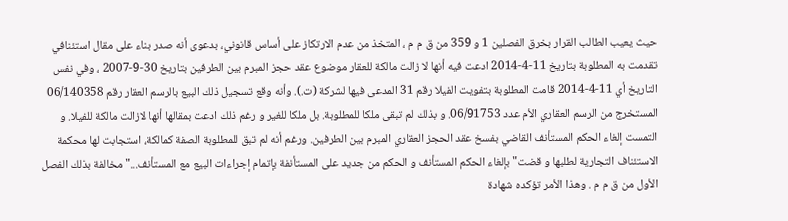حيث يعيب الطالب القرار بخرق الفصلين 1 و 359 من ق م م ، المتخذ من عدم الارتكاز على أساس قانوني، بدعوى أنه صدر بناء على مقال استئنافي تقدمت به المطلوبة بتاريخ 11-4-2014 ادعت فيه أنها لا زالت مالكة للعقار موضوع عقد حجز المبرم بين الطرفين بتاريخ 30-9-2007 ، وفي نفس التاريخ أي 11-4-2014 قامت المطلوبة بتفويت الفيلا رقم 31 المدعى فيها لشركة (ت.). وأنه وقع تسجيل ذلك البيع بالرسم العقار رقم 06/140358 المستخرج من الرسم العقاري الأم عدد 06/91753. و بذلك لم تبقى ملكا للمطلوبة. بل ملكا للغير و رغم ذلك ادعت بمقالها أنها لازالت مالكة للفيلا. و التمست إلغاء الحكم المستأنف القاضي بفسخ عقد الحجز العقاري المبرم بين الطرفين. ورغم أنه لم تبق للمطلوبة الصفة كمالكة، استجابت لها محكمة الاستئناف التجارية لطلبها و قضت" بإلغاء الحكم المستأنف و الحكم من جديد على المستأنفة بإتمام إجراءات البيع مع المستأنف..." مخالفة بذلك الفصل الأول من ق م م . وهذا الأمر تؤكده شهادة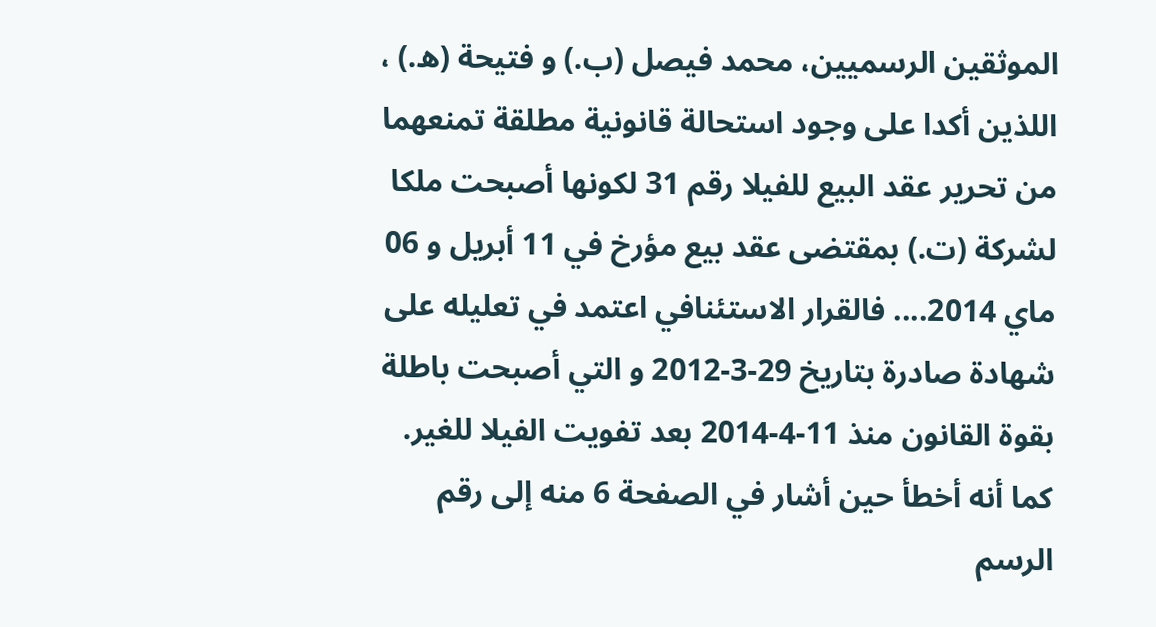الموثقين الرسميين، محمد فيصل (ب.) و فتيحة (ه.) ، اللذين أكدا على وجود استحالة قانونية مطلقة تمنعهما من تحرير عقد البيع للفيلا رقم 31 لكونها أصبحت ملكا لشركة (ت.) بمقتضى عقد بيع مؤرخ في 11 أبريل و 06 ماي 2014.... فالقرار الاستئنافي اعتمد في تعليله على شهادة صادرة بتاريخ 29-3-2012 و التي أصبحت باطلة بقوة القانون منذ 11-4-2014 بعد تفويت الفيلا للغير. كما أنه أخطأ حين أشار في الصفحة 6 منه إلى رقم الرسم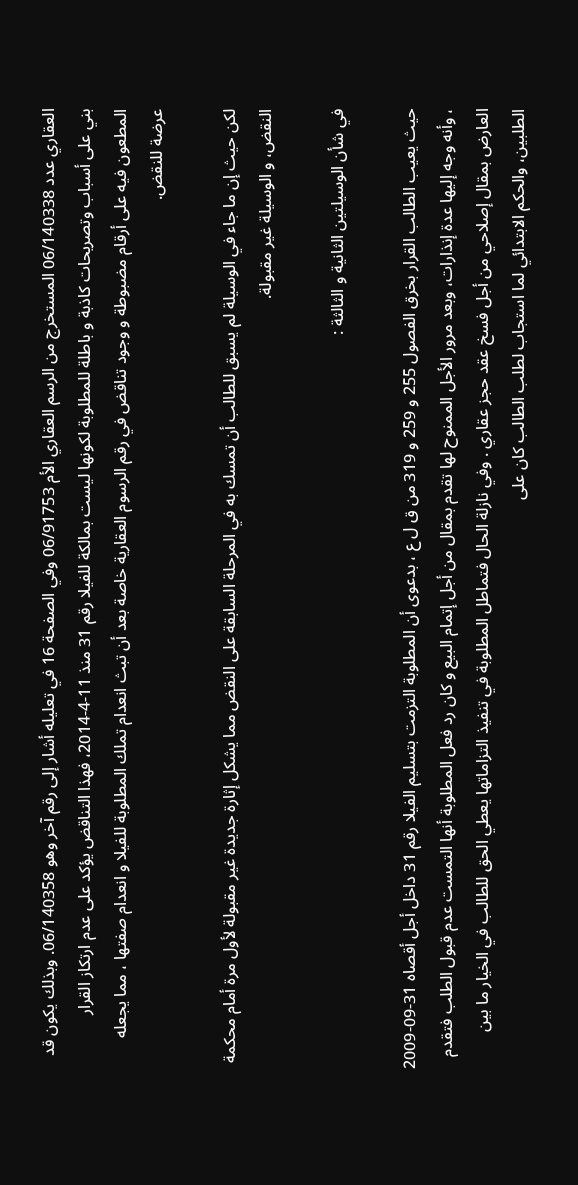العقاري عدد 06/140338 المستخرج من الرسم العقاري الأم 06/91753 وفي الصفحة 16 في تعليله أشار إلى رقم آخر وهو 06/140358. وبذلك يكون قد بني على أسباب وتصريحات كاذبة و باطلة للمطلوبة لكونها ليست بمالكة للفيلا رقم 31 منذ 11-4-2014، فهذا التناقض يؤكد على عدم ارتكاز القرار المطعون فيه على أرقام مضبوطة و وجود تناقض في رقم الرسوم العقارية خاصة بعد أن تبث انعدام تملك المطلوبة للفيلا و انعدام صفتها ، مما يجعله عرضة للنقض.

لكن حيث إن ما جاء في الوسيلة لم يسبق للطالب أن تمسك به في المرحلة السابقة على النقض مما يشكل إثارة جديدة غير مقبولة لأول مرة أمام محكمة النقض، و الوسيلة غير مقبولة.

في شأن الوسيلتين الثانية و الثالثة :

حيث يعيب الطالب القرار بخرق الفصول 255 و 259 و 319 من ق ل ع ، بدعوى أن المطلوبة التزمت بتسليم الفيلا رقم 31 داخل أجل أقصاه 31-09-2009 ، وأنه وجه إليها عدة إنذارات، وبعد مرور الأجل الممنوح لها تقدم بمقال من أجل إتمام البيع و كان رد فعل المطلوبة أنها التمست عدم قبول الطلب فتقدم العارض بمقال إصلاحي من أجل فسخ عقد حجز عقاري . وفي نازلة الحال فتماطل المطلوبة في تنفيذ التزاماتها يعطي الحق للطالب في الخيار ما بين الطلبين، والحكم الابتدائي لما استجاب لطلب الطالب كان على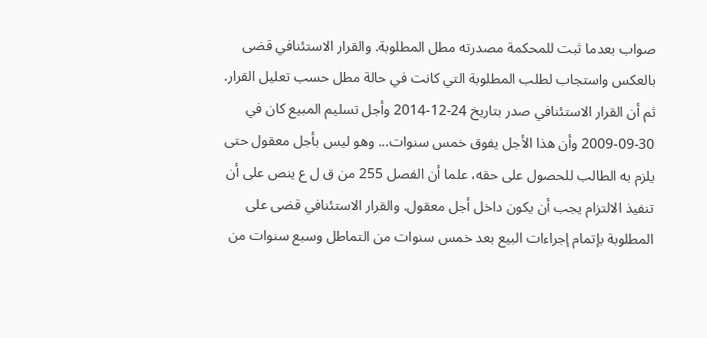صواب بعدما ثبت للمحكمة مصدرته مطل المطلوبة. والقرار الاستئنافي قضى بالعكس واستجاب لطلب المطلوبة التي كانت في حالة مطل حسب تعليل القرار. ثم أن القرار الاستئنافي صدر بتاريخ 24-12-2014 وأجل تسليم المبيع كان في 30-09-2009 وأن هذا الأجل يفوق خمس سنوات... وهو ليس بأجل معقول حتى يلزم به الطالب للحصول على حقه، علما أن الفصل 255 من ق ل ع ينص على أن تنفيذ الالتزام يجب أن يكون داخل أجل معقول. والقرار الاستئنافي قضى على المطلوبة بإتمام إجراءات البيع بعد خمس سنوات من التماطل وسبع سنوات من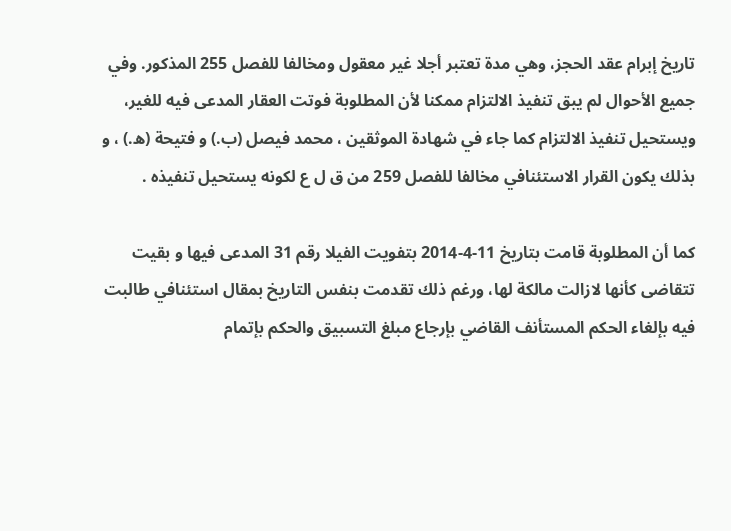تاريخ إبرام عقد الحجز، وهي مدة تعتبر أجلا غير معقول ومخالفا للفصل 255 المذكور. وفي جميع الأحوال لم يبق تنفيذ الالتزام ممكنا لأن المطلوبة فوتت العقار المدعى فيه للغير، ويستحيل تنفيذ الالتزام كما جاء في شهادة الموثقين ، محمد فيصل (ب.) و فتيحة (ه.) ، و بذلك يكون القرار الاستئنافي مخالفا للفصل 259 من ق ل ع لكونه يستحيل تنفيذه .

كما أن المطلوبة قامت بتاريخ 11-4-2014 بتفويت الفيلا رقم 31 المدعى فيها و بقيت تتقاضى كأنها لازالت مالكة لها، ورغم ذلك تقدمت بنفس التاريخ بمقال استئنافي طالبت فيه بإلغاء الحكم المستأنف القاضي بإرجاع مبلغ التسبيق والحكم بإتمام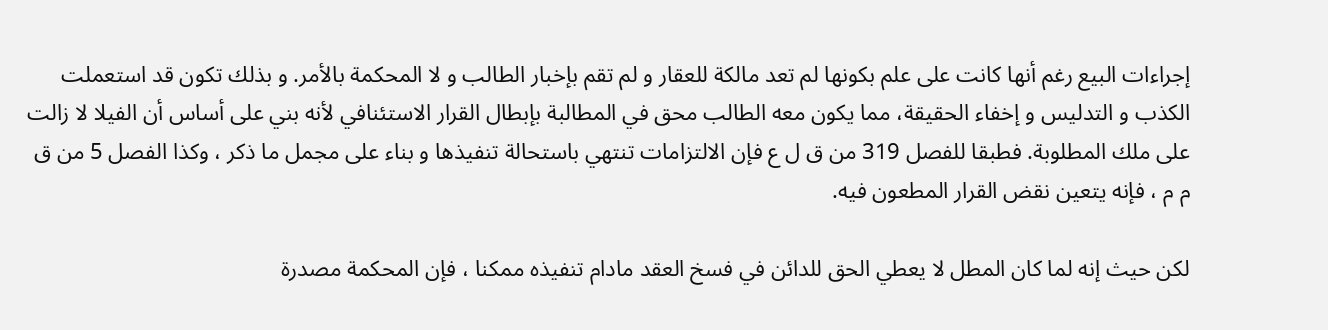إجراءات البيع رغم أنها كانت على علم بكونها لم تعد مالكة للعقار و لم تقم بإخبار الطالب و لا المحكمة بالأمر. و بذلك تكون قد استعملت الكذب و التدليس و إخفاء الحقيقة، مما يكون معه الطالب محق في المطالبة بإبطال القرار الاستئنافي لأنه بني على أساس أن الفيلا لا زالت على ملك المطلوبة. فطبقا للفصل 319 من ق ل ع فإن الالتزامات تنتهي باستحالة تنفيذها و بناء على مجمل ما ذكر ، وكذا الفصل 5 من ق م م ، فإنه يتعين نقض القرار المطعون فيه.

لكن حيث إنه لما كان المطل لا يعطي الحق للدائن في فسخ العقد مادام تنفيذه ممكنا ، فإن المحكمة مصدرة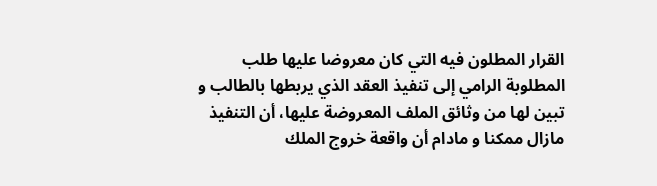القرار المطلون فيه التي كان معروضا عليها طلب المطلوبة الرامي إلى تنفيذ العقد الذي يربطها بالطالب و تبين لها من وثائق الملف المعروضة عليها، أن التنفيذ مازال ممكنا و مادام أن واقعة خروج الملك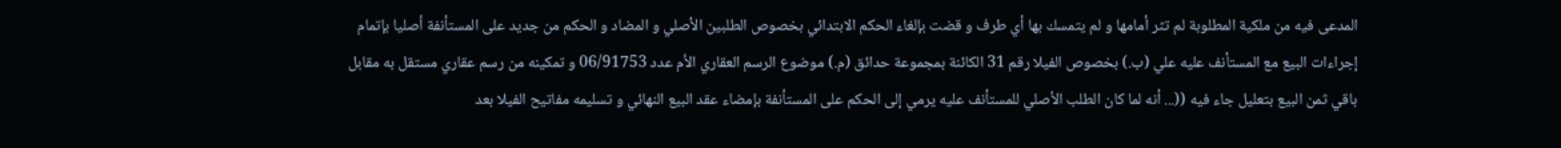المدعى فيه من ملكية المطلوبة لم تثر أمامها و لم يتمسك بها أي طرف و قضت بإلغاء الحكم الابتدائي بخصوص الطلبين الأصلي و المضاد و الحكم من جديد على المستأنفة أصليا بإتمام إجراءات البيع مع المستأنف عليه علي (ب.) بخصوص الفيلا رقم 31 الكائنة بمجموعة حدائق (م.) موضوع الرسم العقاري الأم عدد 06/91753 و تمكينه من رسم عقاري مستقل به مقابل باقي ثمن البيع بتعليل جاء فيه ((... أنه لما كان الطلب الأصلي للمستأنف عليه يرمي إلى الحكم على المستأنفة بإمضاء عقد البيع النهائي و تسليمه مفاتيح الفيلا بعد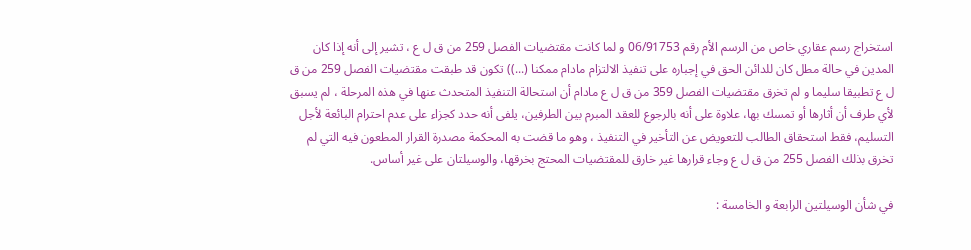استخراج رسم عقاري خاص من الرسم الأم رقم 06/91753 و لما كانت مقتضيات الفصل 259 من ق ل ع ، تشير إلى أنه إذا كان المدين في حالة مطل كان للدائن الحق في إجباره على تنفيذ الالتزام مادام ممكنا (...)) تكون قد طبقت مقتضيات الفصل 259 من ق ل ع تطبيقا سليما و لم تخرق مقتضيات الفصل 359 من ق ل ع مادام أن استحالة التنفيذ المتحدث عنها في هذه المرحلة ، لم يسبق لأي طرف أن أثارها أو تمسك بها، علاوة على أنه بالرجوع للعقد المبرم بين الطرفين، يلفى أنه حدد كجزاء على عدم احترام البائعة لأجل التسليم، فقط استحقاق الطالب للتعويض عن التأخير في التنفيذ ، وهو ما قضت به المحكمة مصدرة القرار المطعون فيه التي لم تخرق بذلك الفصل 255 من ق ل ع وجاء قرارها غير خارق للمقتضيات المحتج بخرقها، والوسيلتان على غير أساس.

في شأن الوسيلتين الرابعة و الخامسة :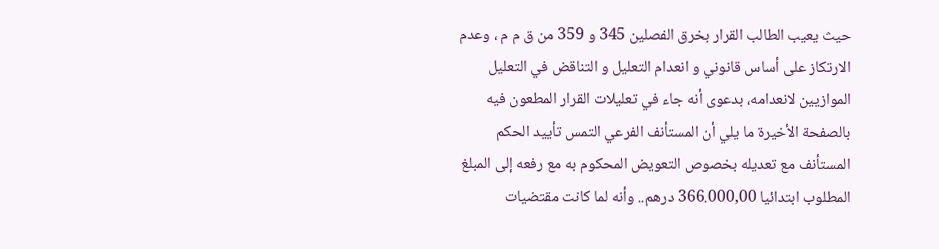حيث يعيب الطالب القرار بخرق الفصلين 345 و 359 من ق م م ، وعدم الارتكاز على أساس قانوني و انعدام التعليل و التناقض في التعليل الموازيين لانعدامه، بدعوى أنه جاء في تعليلات القرار المطعون فيه بالصفحة الأخيرة ما يلي أن المستأنف الفرعي التمس تأييد الحكم المستأنف مع تعديله بخصوص التعويض المحكوم به مع رفعه إلى المبلغ المطلوب ابتدائيا 366.000,00 درهم.. وأنه لما كانت مقتضيات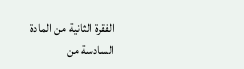الفقرة الثانية من المادة السادسة من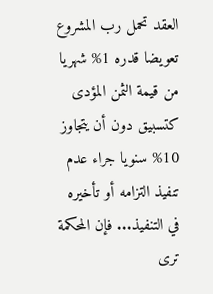العقد تحمل رب المشروع تعويضا قدره 1% شهريا من قيمة الثمن المؤدى كتسبيق دون أن يتجاوز 10% سنويا جراء عدم تنفيذ التزامه أو تأخيره في التنفيذ... فإن المحكمة ترى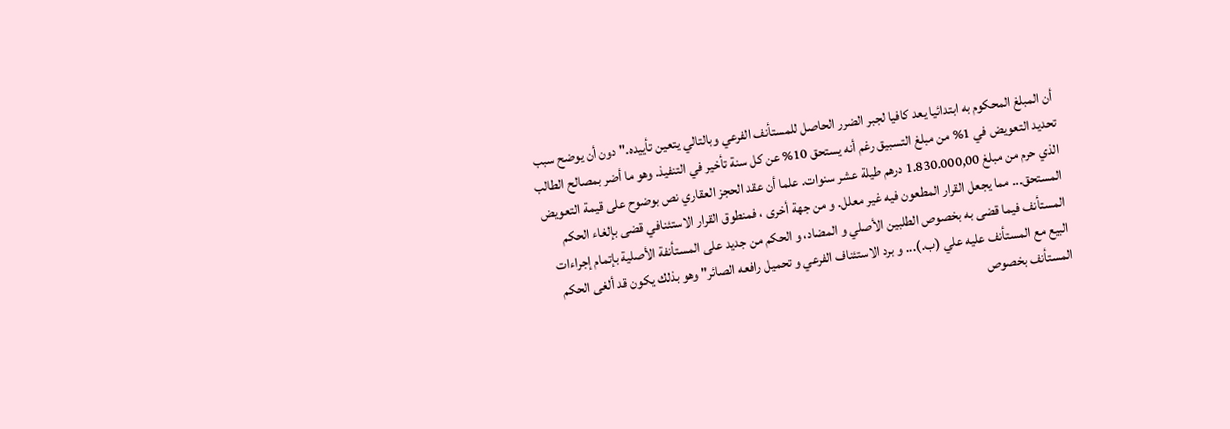أن المبلغ المحكوم به ابتدائيا يعد كافيا لجبر الضرر الحاصل للمستأنف الفرعي وبالتالي يتعين تأييده." دون أن يوضح سبب تحديد التعويض في 1% من مبلغ التسبيق رغم أنه يستحق 10% عن كل سنة تأخير في التنفيذ. وهو ما أضر بمصالح الطالب الذي حرم من مبلغ 1.830.000,00 درهم طيلة عشر سنوات. علما أن عقد الحجز العقاري نص بوضوح على قيمة التعويض المستحق... مما يجعل القرار المطعون فيه غير معلل. و من جهة أخرى ، فمنطوق القرار الاستئنافي قضى بإلغاء الحكم المستأنف فيما قضى به بخصوص الطلبين الأصلي و المضاد، و الحكم من جديد على المستأنفة الأصلية بإتمام إجراءات البيع مع المستأنف عليه علي (ب.)... و برد الاستئناف الفرعي و تحميل رافعه الصائر" وهو بذلك يكون قد ألغى الحكم المستأنف بخصوص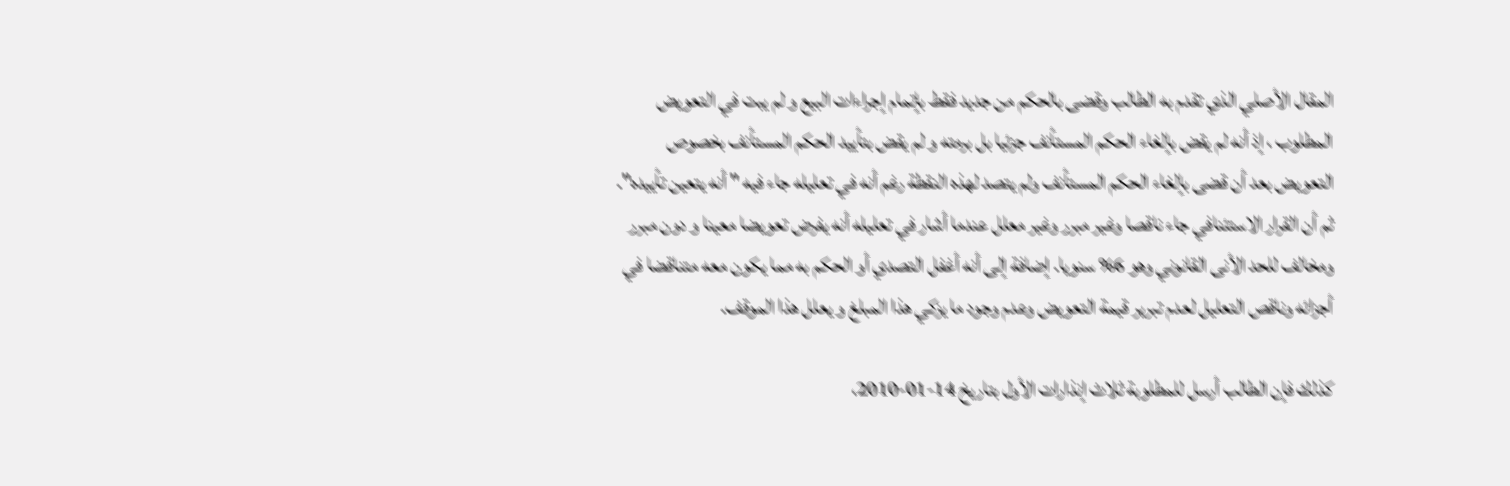المقال الأصلي الذي تقدم به الطالب وقضى بالحكم من جديد فقط بإتمام إجراءات البيع و لم يبت في التعويض المطلوب ، إذ أنه لم يقض بإلغاء الحكم المستأنف جزئيا بل برمته و لم يقض بتأييد الحكم المستأنف بخصوص التعويض بعد أن قضى بإلغاء الحكم المستأنف ولم يتصد لهذه النقطة رغم أنه في تعليله جاء فيه " أنه يتعين تأييده". ثم أن القرار الاستئنافي جاء ناقصا وغير مبرر وغير معلل عندما أشار في تعليله أنه يفرض تعويضا معينا و دون مبرر ومخالف للحد الأنى القانوني وهو 6% سنويا. إضافة إلى أنه أغفل التصدي أو الحكم به مما يكون معه متناقضا في أجزائه وناقص التعليل لعدم تبرير قيمة التعويض وعدم وجود ما يزكي هذا المبلغ و يعلل هذا الموقف.

كذلك فإن الطالب أرسل للمطلوبة ثلاث إنذارات الأول بتاريخ 14-01-2010،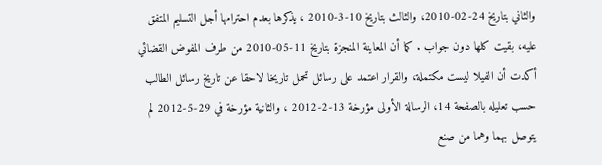والثاني بتاريخ 24-02-2010، والثالث بتاريخ 10-3-2010 ، يذكرها بعدم احترامها أجل التسليم المتفق عليه، بقيت كلها دون جواب . كما أن المعاينة المنجزة بتاريخ 11-05-2010 من طرف المفوض القضائي أكدت أن الفيلا ليست مكتملة، والقرار اعتمد على رسائل تحمل تاريخا لاحقا عن تاريخ رسائل الطالب حسب تعليله بالصفحة 14، الرسالة الأولى مؤرخة 13-2-2012 ، والثانية مؤرخة في 29-5-2012 لم يتوصل بهما وهما من صنع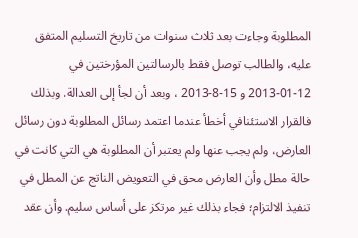المطلوبة وجاءت بعد ثلاث سنوات من تاريخ التسليم المتفق عليه، والطالب توصل فقط بالرسالتين المؤرختين في 12-01-2013 و 15-8-2013 ، وبعد أن لجأ إلى العدالة. وبذلك فالقرار الاستئنافي أخطأ عندما اعتمد رسائل المطلوبة دون رسائل العارض، ولم يجب عنها ولم يعتبر أن المطلوبة هي التي كانت في حالة مطل وأن العارض محق في التعويض الناتج عن المطل في تنفيذ الالتزام؛ فجاء بذلك غير مرتكز على أساس سليم. وأن عقد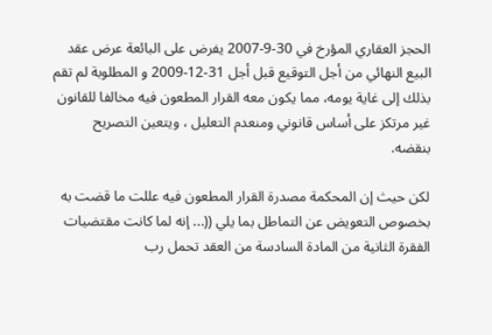الحجز العقاري المؤرخ في 30-9-2007 يفرض على البائعة عرض عقد البيع النهائي من أجل التوقيع قبل أجل 31-12-2009 و المطلوبة لم تقم بذلك إلى غاية يومه، مما يكون معه القرار المطعون فيه مخالفا للقانون غير مرتكز على أساس قانوني ومنعدم التعليل ، ويتعين التصريح بنقضه.

لكن حيث إن المحكمة مصدرة القرار المطعون فيه عللت ما قضت به بخصوص التعويض عن التماطل بما يلي ((... إنه لما كانت مقتضيات الفقرة الثانية من المادة السادسة من العقد تحمل رب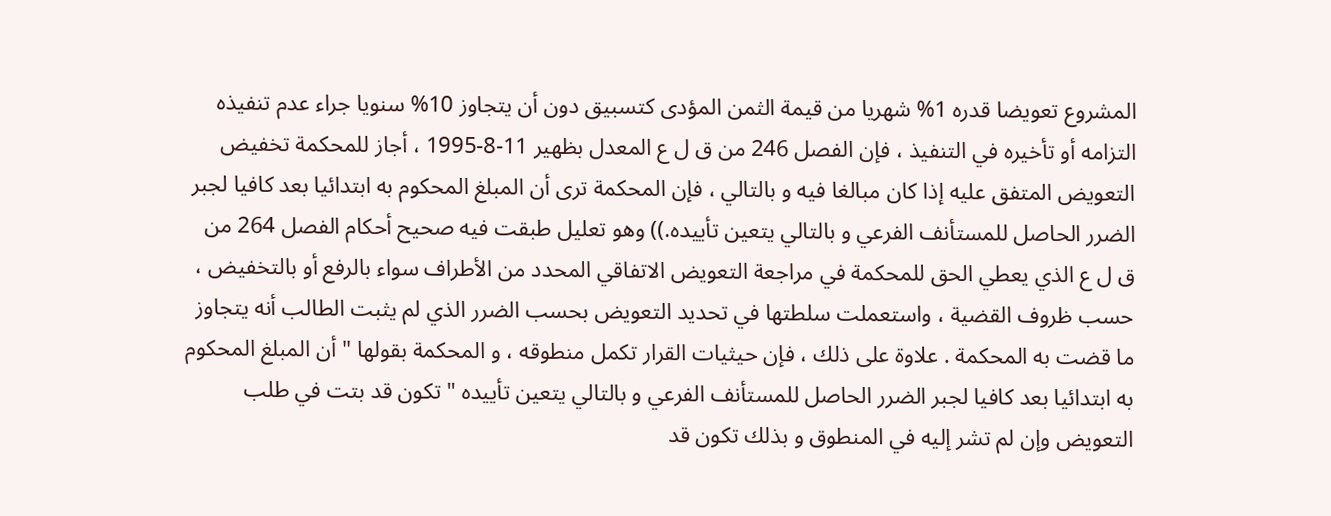المشروع تعويضا قدره 1% شهريا من قيمة الثمن المؤدى كتسبيق دون أن يتجاوز 10% سنويا جراء عدم تنفيذه التزامه أو تأخيره في التنفيذ ، فإن الفصل 246 من ق ل ع المعدل بظهير 11-8-1995 ، أجاز للمحكمة تخفيض التعويض المتفق عليه إذا كان مبالغا فيه و بالتالي ، فإن المحكمة ترى أن المبلغ المحكوم به ابتدائيا بعد كافيا لجبر الضرر الحاصل للمستأنف الفرعي و بالتالي يتعين تأييده.)) وهو تعليل طبقت فيه صحيح أحكام الفصل 264 من ق ل ع الذي يعطي الحق للمحكمة في مراجعة التعويض الاتفاقي المحدد من الأطراف سواء بالرفع أو بالتخفيض ، حسب ظروف القضية ، واستعملت سلطتها في تحديد التعويض بحسب الضرر الذي لم يثبت الطالب أنه يتجاوز ما قضت به المحكمة . علاوة على ذلك ، فإن حيثيات القرار تكمل منطوقه ، و المحكمة بقولها " أن المبلغ المحكوم به ابتدائيا بعد كافيا لجبر الضرر الحاصل للمستأنف الفرعي و بالتالي يتعين تأييده " تكون قد بتت في طلب التعويض وإن لم تشر إليه في المنطوق و بذلك تكون قد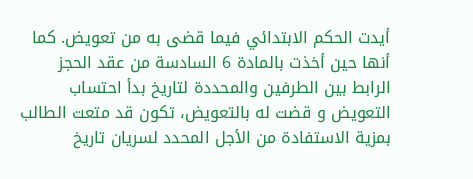أيدت الحكم الابتدائي فيما قضى به من تعويض. كما أنها حين أخذت بالمادة 6 السادسة من عقد الحجز الرابط بين الطرفين والمحددة لتاريخ بدأ احتساب التعويض و قضت له بالتعويض، تكون قد متعت الطالب بمزية الاستفادة من الأجل المحدد لسريان تاريخ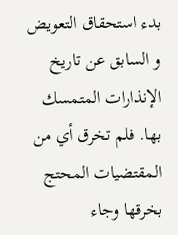بدء استحقاق التعويض و السابق عن تاريخ الإنذارات المتمسك بها. فلم تخرق أي من المقتضيات المحتج بخرقها وجاء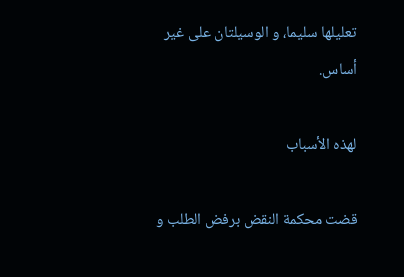تعليلها سليما، و الوسيلتان على غير أساس.

لهذه الأسباب

قضت محكمة النقض برفض الطلب و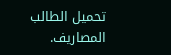تحميل الطالب المصاريف.